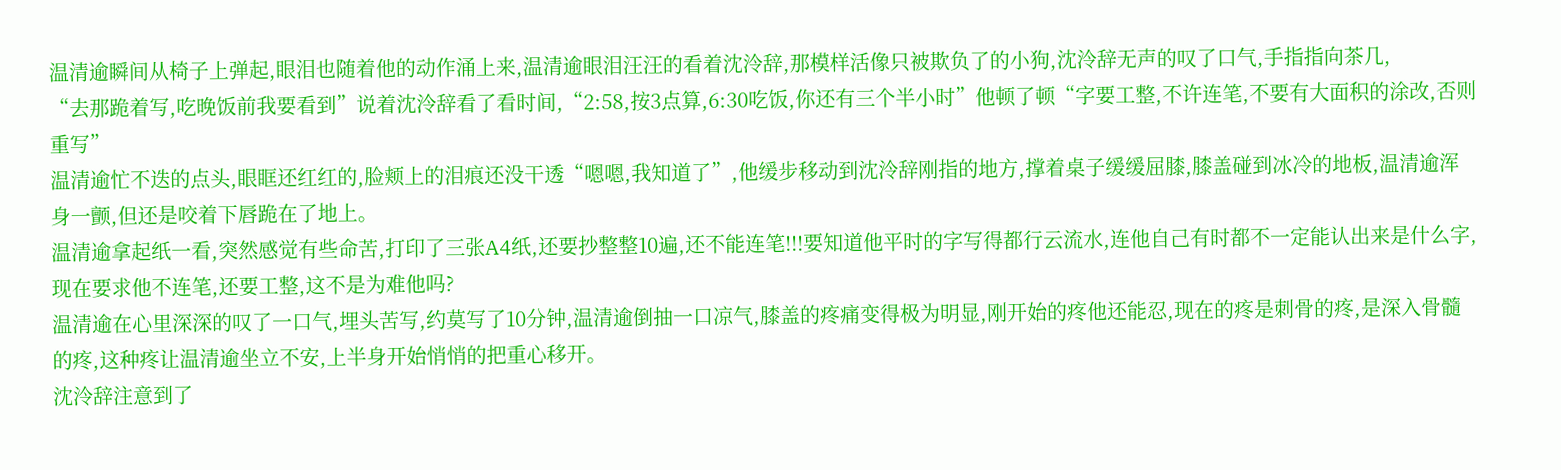温清逾瞬间从椅子上弹起,眼泪也随着他的动作涌上来,温清逾眼泪汪汪的看着沈泠辞,那模样活像只被欺负了的小狗,沈泠辞无声的叹了口气,手指指向茶几,
“去那跪着写,吃晚饭前我要看到”说着沈泠辞看了看时间,“2:58,按3点算,6:30吃饭,你还有三个半小时”他顿了顿“字要工整,不许连笔,不要有大面积的涂改,否则重写”
温清逾忙不迭的点头,眼眶还红红的,脸颊上的泪痕还没干透“嗯嗯,我知道了”,他缓步移动到沈泠辞刚指的地方,撑着桌子缓缓屈膝,膝盖碰到冰冷的地板,温清逾浑身一颤,但还是咬着下唇跪在了地上。
温清逾拿起纸一看,突然感觉有些命苦,打印了三张A4纸,还要抄整整10遍,还不能连笔!!!要知道他平时的字写得都行云流水,连他自己有时都不一定能认出来是什么字,现在要求他不连笔,还要工整,这不是为难他吗?
温清逾在心里深深的叹了一口气,埋头苦写,约莫写了10分钟,温清逾倒抽一口凉气,膝盖的疼痛变得极为明显,刚开始的疼他还能忍,现在的疼是刺骨的疼,是深入骨髓的疼,这种疼让温清逾坐立不安,上半身开始悄悄的把重心移开。
沈泠辞注意到了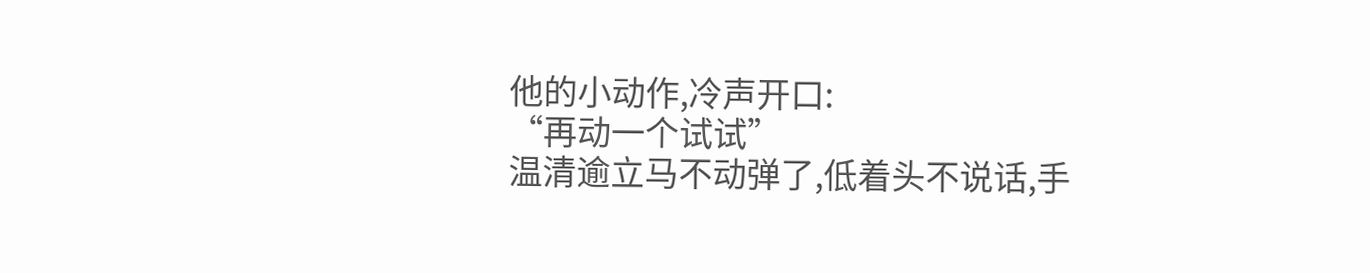他的小动作,冷声开口:
“再动一个试试”
温清逾立马不动弹了,低着头不说话,手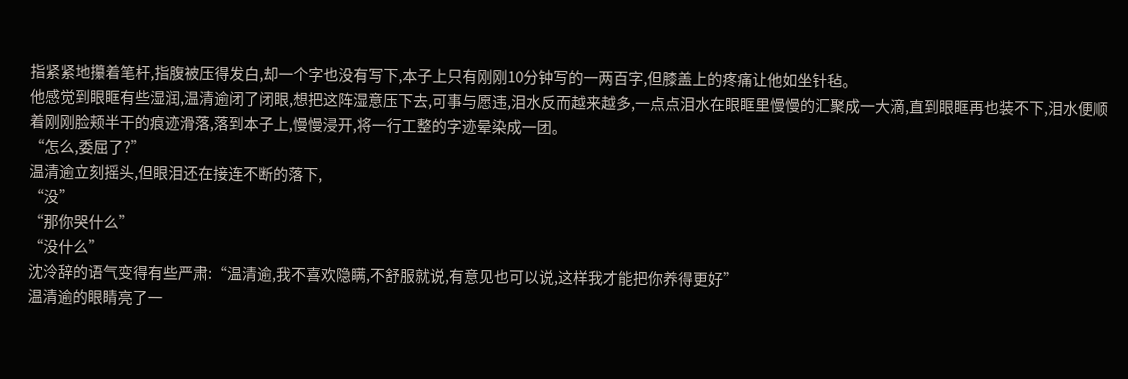指紧紧地攥着笔杆,指腹被压得发白,却一个字也没有写下,本子上只有刚刚10分钟写的一两百字,但膝盖上的疼痛让他如坐针毡。
他感觉到眼眶有些湿润,温清逾闭了闭眼,想把这阵湿意压下去,可事与愿违,泪水反而越来越多,一点点泪水在眼眶里慢慢的汇聚成一大滴,直到眼眶再也装不下,泪水便顺着刚刚脸颊半干的痕迹滑落,落到本子上,慢慢浸开,将一行工整的字迹晕染成一团。
“怎么,委屈了?”
温清逾立刻摇头,但眼泪还在接连不断的落下,
“没”
“那你哭什么”
“没什么”
沈泠辞的语气变得有些严肃:“温清逾,我不喜欢隐瞒,不舒服就说,有意见也可以说,这样我才能把你养得更好”
温清逾的眼睛亮了一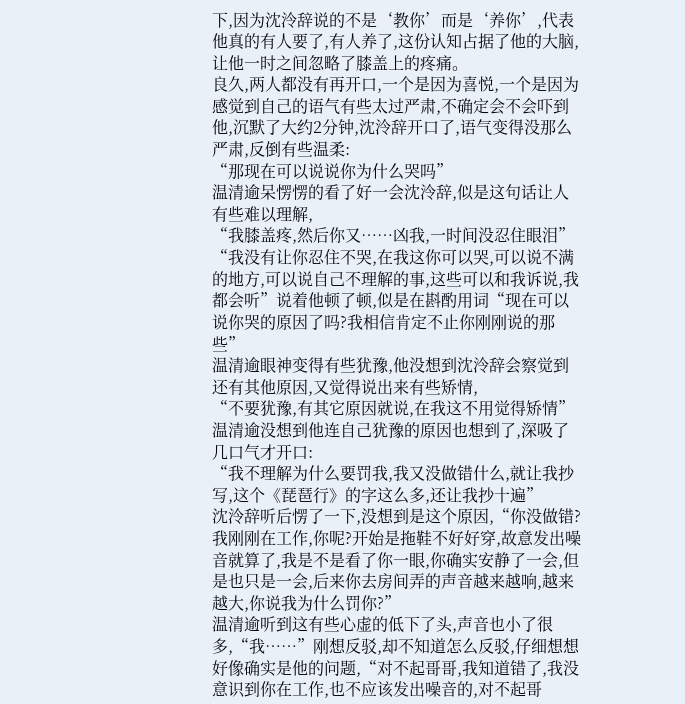下,因为沈泠辞说的不是‘教你’而是‘养你’,代表他真的有人要了,有人养了,这份认知占据了他的大脑,让他一时之间忽略了膝盖上的疼痛。
良久,两人都没有再开口,一个是因为喜悦,一个是因为感觉到自己的语气有些太过严肃,不确定会不会吓到他,沉默了大约2分钟,沈泠辞开口了,语气变得没那么严肃,反倒有些温柔:
“那现在可以说说你为什么哭吗”
温清逾呆愣愣的看了好一会沈泠辞,似是这句话让人有些难以理解,
“我膝盖疼,然后你又……凶我,一时间没忍住眼泪”
“我没有让你忍住不哭,在我这你可以哭,可以说不满的地方,可以说自己不理解的事,这些可以和我诉说,我都会听”说着他顿了顿,似是在斟酌用词“现在可以说你哭的原因了吗?我相信肯定不止你刚刚说的那些”
温清逾眼神变得有些犹豫,他没想到沈泠辞会察觉到还有其他原因,又觉得说出来有些矫情,
“不要犹豫,有其它原因就说,在我这不用觉得矫情”
温清逾没想到他连自己犹豫的原因也想到了,深吸了几口气才开口:
“我不理解为什么要罚我,我又没做错什么,就让我抄写,这个《琵琶行》的字这么多,还让我抄十遍”
沈泠辞听后愣了一下,没想到是这个原因,“你没做错?我刚刚在工作,你呢?开始是拖鞋不好好穿,故意发出噪音就算了,我是不是看了你一眼,你确实安静了一会,但是也只是一会,后来你去房间弄的声音越来越响,越来越大,你说我为什么罚你?”
温清逾听到这有些心虚的低下了头,声音也小了很多,“我……”刚想反驳,却不知道怎么反驳,仔细想想好像确实是他的问题,“对不起哥哥,我知道错了,我没意识到你在工作,也不应该发出噪音的,对不起哥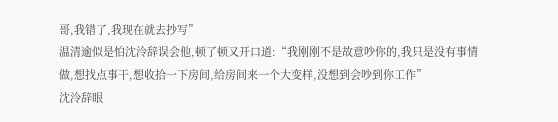哥,我错了,我现在就去抄写”
温清逾似是怕沈泠辞误会他,顿了顿又开口道:“我刚刚不是故意吵你的,我只是没有事情做,想找点事干,想收拾一下房间,给房间来一个大变样,没想到会吵到你工作”
沈泠辞眼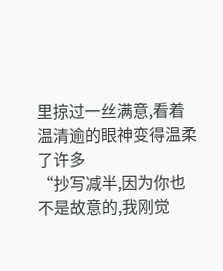里掠过一丝满意,看着温清逾的眼神变得温柔了许多
“抄写减半,因为你也不是故意的,我刚觉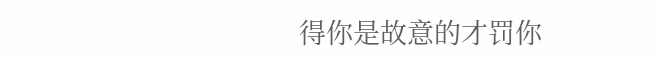得你是故意的才罚你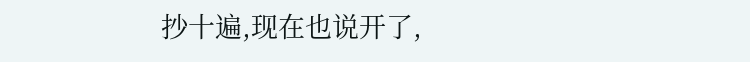抄十遍,现在也说开了,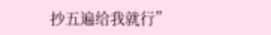抄五遍给我就行”